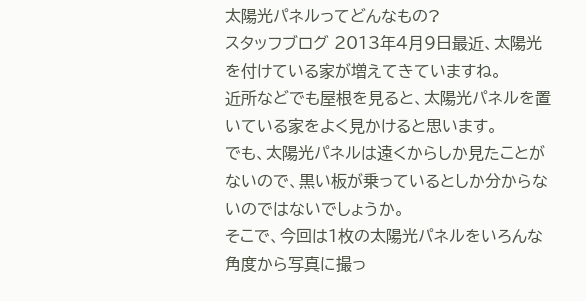太陽光パネルってどんなもの?
スタッフブログ 2013年4月9日最近、太陽光を付けている家が増えてきていますね。
近所などでも屋根を見ると、太陽光パネルを置いている家をよく見かけると思います。
でも、太陽光パネルは遠くからしか見たことがないので、黒い板が乗っているとしか分からないのではないでしょうか。
そこで、今回は1枚の太陽光パネルをいろんな角度から写真に撮っ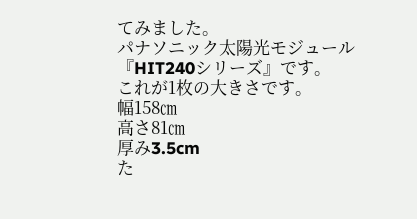てみました。
パナソニック太陽光モジュール
『HIT240シリーズ』です。
これが1枚の大きさです。
幅158㎝
高さ81㎝
厚み3.5cm
た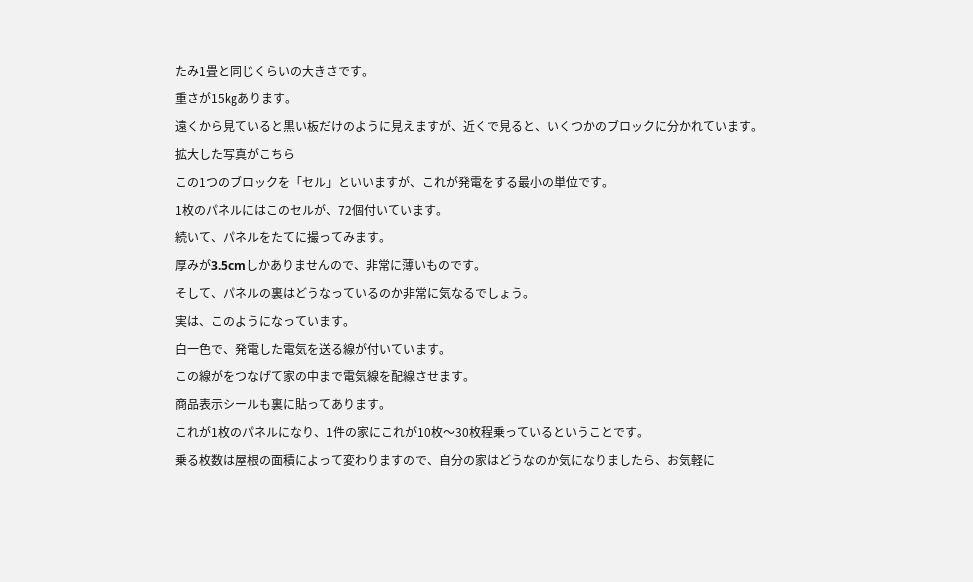たみ1畳と同じくらいの大きさです。
重さが15㎏あります。
遠くから見ていると黒い板だけのように見えますが、近くで見ると、いくつかのブロックに分かれています。
拡大した写真がこちら
この1つのブロックを「セル」といいますが、これが発電をする最小の単位です。
1枚のパネルにはこのセルが、72個付いています。
続いて、パネルをたてに撮ってみます。
厚みが3.5cmしかありませんので、非常に薄いものです。
そして、パネルの裏はどうなっているのか非常に気なるでしょう。
実は、このようになっています。
白一色で、発電した電気を送る線が付いています。
この線がをつなげて家の中まで電気線を配線させます。
商品表示シールも裏に貼ってあります。
これが1枚のパネルになり、1件の家にこれが10枚〜30枚程乗っているということです。
乗る枚数は屋根の面積によって変わりますので、自分の家はどうなのか気になりましたら、お気軽に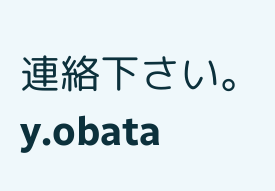連絡下さい。y.obata